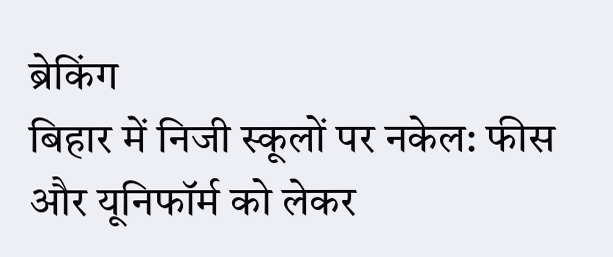ब्रेकिंग
बिहार में निजी स्कूलों पर नकेल: फीस और यूनिफॉर्म को लेकर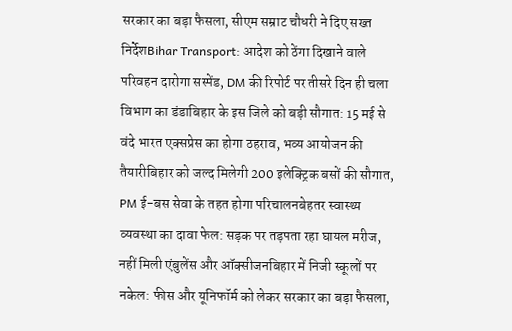सरकार का बड़ा फैसला, सीएम सम्राट चौधरी ने दिए सख्त निर्देशBihar Transport: आदेश को ठेंगा दिखाने वाले परिवहन दारोगा सस्पेंड, DM की रिपोर्ट पर तीसरे दिन ही चला विभाग का डंडाबिहार के इस जिले को बड़ी सौगात: 15 मई से वंदे भारत एक्सप्रेस का होगा ठहराव, भव्य आयोजन की तैयारीबिहार को जल्द मिलेगी 200 इलेक्ट्रिक बसों की सौगात, PM ई-बस सेवा के तहत होगा परिचालनबेहतर स्वास्थ्य व्यवस्था का दावा फेल: सड़क पर तड़पता रहा घायल मरीज, नहीं मिली एंबुलेंस और ऑक्सीजनबिहार में निजी स्कूलों पर नकेल: फीस और यूनिफॉर्म को लेकर सरकार का बड़ा फैसला,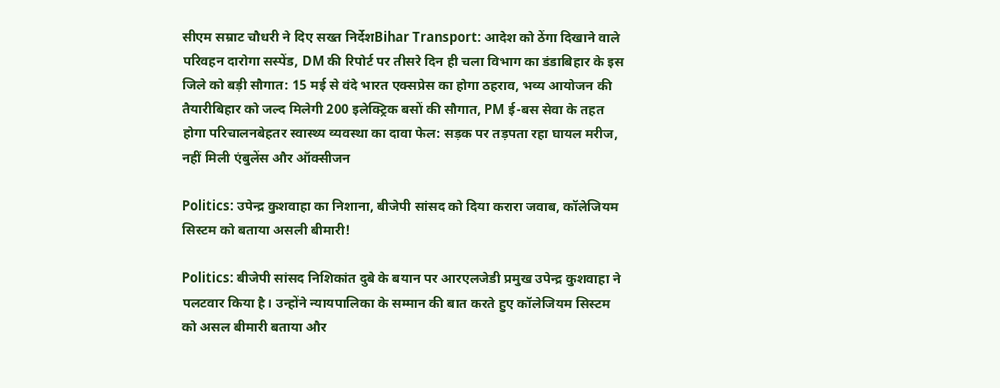सीएम सम्राट चौधरी ने दिए सख्त निर्देशBihar Transport: आदेश को ठेंगा दिखाने वाले परिवहन दारोगा सस्पेंड, DM की रिपोर्ट पर तीसरे दिन ही चला विभाग का डंडाबिहार के इस जिले को बड़ी सौगात: 15 मई से वंदे भारत एक्सप्रेस का होगा ठहराव, भव्य आयोजन की तैयारीबिहार को जल्द मिलेगी 200 इलेक्ट्रिक बसों की सौगात, PM ई-बस सेवा के तहत होगा परिचालनबेहतर स्वास्थ्य व्यवस्था का दावा फेल: सड़क पर तड़पता रहा घायल मरीज, नहीं मिली एंबुलेंस और ऑक्सीजन

Politics: उपेन्द्र कुशवाहा का निशाना, बीजेपी सांसद को दिया करारा जवाब, कॉलेजियम सिस्टम को बताया असली बीमारी!

Politics: बीजेपी सांसद निशिकांत दुबे के बयान पर आरएलजेडी प्रमुख उपेन्द्र कुशवाहा ने पलटवार किया है। उन्होंने न्यायपालिका के सम्मान की बात करते हुए कॉलेजियम सिस्टम को असल बीमारी बताया और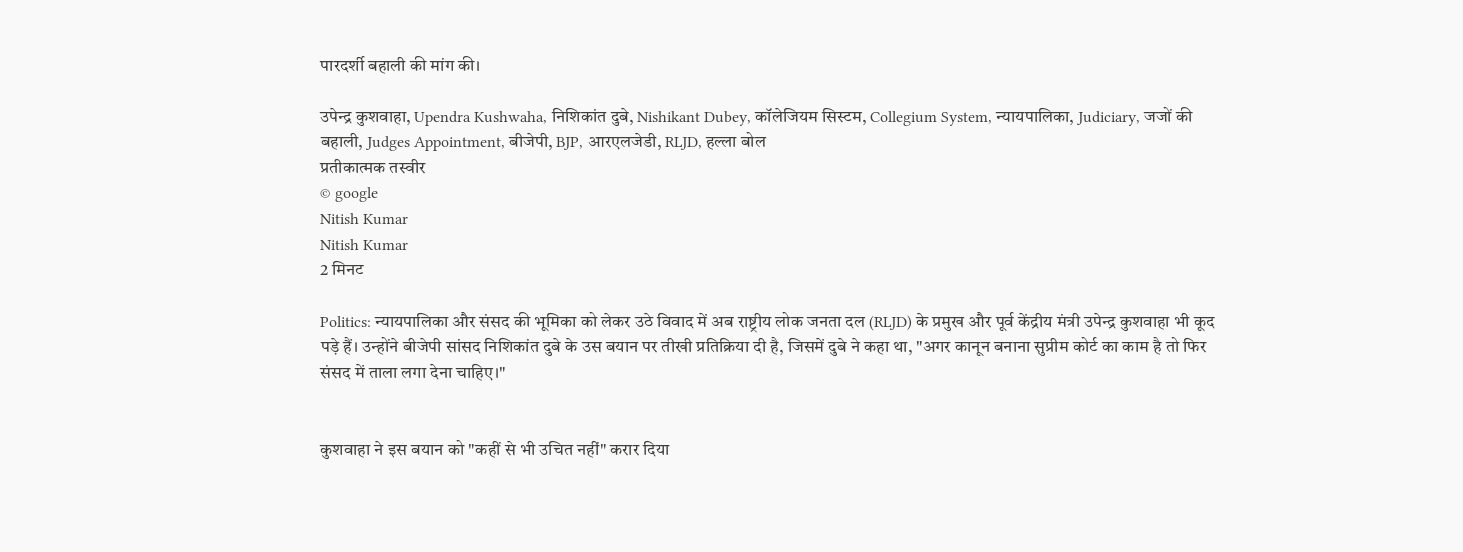पारदर्शी बहाली की मांग की।

उपेन्द्र कुशवाहा, Upendra Kushwaha, निशिकांत दुबे, Nishikant Dubey, कॉलेजियम सिस्टम, Collegium System, न्यायपालिका, Judiciary, जजों की बहाली, Judges Appointment, बीजेपी, BJP, आरएलजेडी, RLJD, हल्ला बोल
प्रतीकात्मक तस्वीर
© google
Nitish Kumar
Nitish Kumar
2 मिनट

Politics: न्यायपालिका और संसद की भूमिका को लेकर उठे विवाद में अब राष्ट्रीय लोक जनता दल (RLJD) के प्रमुख और पूर्व केंद्रीय मंत्री उपेन्द्र कुशवाहा भी कूद पड़े हैं। उन्होंने बीजेपी सांसद निशिकांत दुबे के उस बयान पर तीखी प्रतिक्रिया दी है, जिसमें दुबे ने कहा था, "अगर कानून बनाना सुप्रीम कोर्ट का काम है तो फिर संसद में ताला लगा देना चाहिए।"


कुशवाहा ने इस बयान को "कहीं से भी उचित नहीं" करार दिया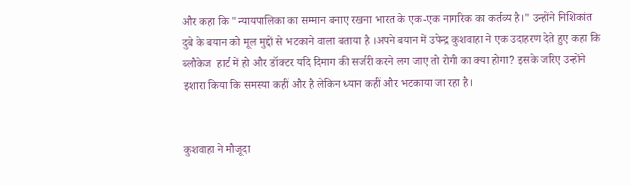और कहा कि "न्यायपालिका का सम्मान बनाए रखना भारत के एक-एक नागरिक का कर्तव्य है।" उन्होंने निशिकांत दुबे के बयान को मूल मुद्दों से भटकाने वाला बताया है ।अपने बयान में उपेन्द्र कुशवाहा ने एक उदाहरण देते हुए कहा कि ब्लौकेज  हार्ट में हो और डॉक्टर यदि दिमाग की सर्जरी करने लग जाए तो रोगी का क्या होगा? इसके जरिए उन्होंने इशारा किया कि समस्या कहीं और है लेकिन ध्यान कहीं और भटकाया जा रहा है।


कुशवाहा ने मौजूदा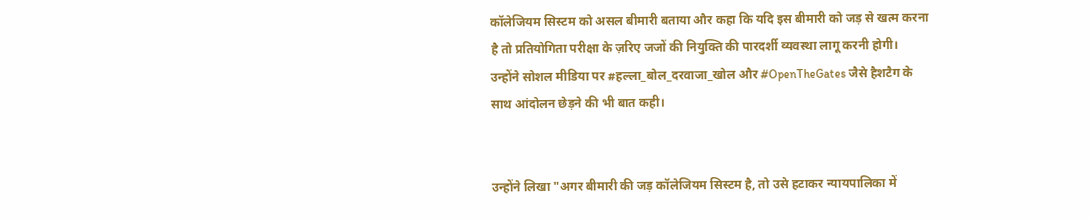कॉलेजियम सिस्टम को असल बीमारी बताया और कहा कि यदि इस बीमारी को जड़ से खत्म करना है तो प्रतियोगिता परीक्षा के ज़रिए जजों की नियुक्ति की पारदर्शी व्यवस्था लागू करनी होगी। उन्होंने सोशल मीडिया पर #हल्ला_बोल_दरवाजा_खोल और #OpenTheGates जैसे हैशटैग के साथ आंदोलन छेड़ने की भी बात कही।


उन्होंने लिखा "अगर बीमारी की जड़ कॉलेजियम सिस्टम है, तो उसे हटाकर न्यायपालिका में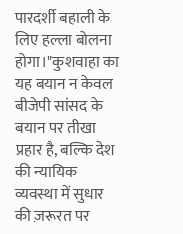पारदर्शी बहाली के लिए हल्ला बोलना होगा।"कुशवाहा का यह बयान न केवल बीजेपी सांसद के बयान पर तीखा प्रहार है, बल्कि देश की न्यायिक व्यवस्था में सुधार की ज़रूरत पर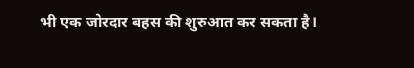भी एक जोरदार बहस की शुरुआत कर सकता है।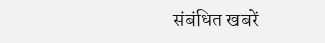संबंधित खबरें